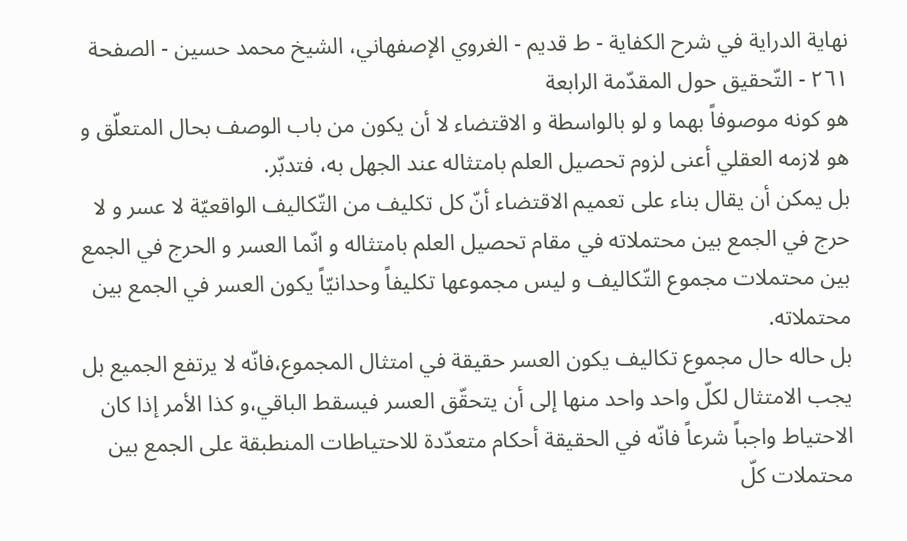نهاية الدراية في شرح الکفاية - ط قديم - الغروي الإصفهاني، الشيخ محمد حسين - الصفحة ٢٦١ - التّحقيق حول المقدّمة الرابعة
هو كونه موصوفاً بهما و لو بالواسطة و الاقتضاء لا أن يكون من باب الوصف بحال المتعلّق و هو لازمه العقلي أعنى لزوم تحصيل العلم بامتثاله عند الجهل به، فتدبّر.
بل يمكن أن يقال بناء على تعميم الاقتضاء أنّ كل تكليف من التّكاليف الواقعيّة لا عسر و لا حرج في الجمع بين محتملاته في مقام تحصيل العلم بامتثاله و انّما العسر و الحرج في الجمع بين محتملات مجموع التّكاليف و ليس مجموعها تكليفاً وحدانيّاً يكون العسر في الجمع بين محتملاته.
بل حاله حال مجموع تكاليف يكون العسر حقيقة في امتثال المجموع،فانّه لا يرتفع الجميع بل يجب الامتثال لكلّ واحد واحد منها إلى أن يتحقّق العسر فيسقط الباقي،و كذا الأمر إذا كان الاحتياط واجباً شرعاً فانّه في الحقيقة أحكام متعدّدة للاحتياطات المنطبقة على الجمع بين محتملات كلّ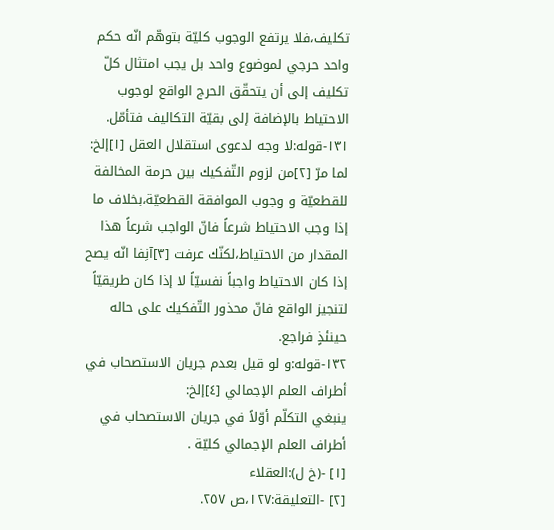تكليف،فلا يرتفع الوجوب كليّة بتوهّم انّه حكم واحد حرجي لموضوع واحد بل يجب امتثال كلّ تكليف إلى أن يتحقّق الحرج الواقع لوجوب الاحتياط بالإضافة إلى بقيّة التكاليف فتأمّل.
١٣١-قوله:لا وجه لدعوى استقلال العقل [١]إلخ:
لما مرّ [٢]من لزوم التّفكيك بين حرمة المخالفة للقطعيّة و وجوب الموافقة القطعيّة،بخلاف ما إذا وجب الاحتياط شرعاً فانّ الواجب شرعاً هذا المقدار من الاحتياط،لكنّك عرفت [٣]آنِفا انّه يصح إذا كان الاحتياط واجباً نفسيّاً لا إذا كان طريقيّاً لتنجيز الواقع فانّ محذور التّفكيك على حاله حينئذٍ فراجع.
١٣٢-قوله:و لو قيل بعدم جريان الاستصحاب في أطراف العلم الإجمالي [٤]إلخ:
ينبغي التكلّم أوّلاً في جريان الاستصحاب في أطراف العلم الإجمالي كليّة .
[١] -(خ ل):العقلاء
[٢] -التعليقة:١٢٧،ص ٢٥٧.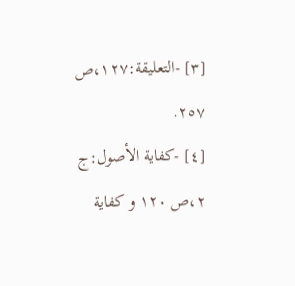[٣] -التعليقة:١٢٧،ص ٢٥٧.
[٤] -كفاية الأصول:ج ٢،ص ١٢٠ و كفاية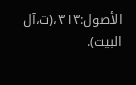الأصول:٣١٣،(ت،آل البيت).